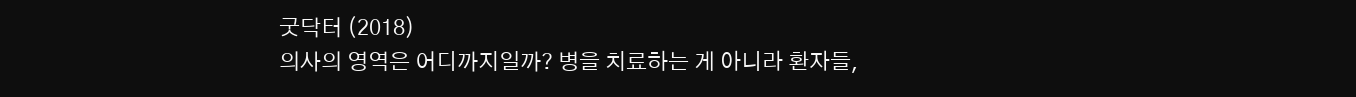굿닥터 (2018)
의사의 영역은 어디까지일까? 병을 치료하는 게 아니라 환자들,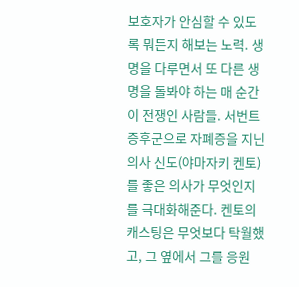보호자가 안심할 수 있도록 뭐든지 해보는 노력. 생명을 다루면서 또 다른 생명을 돌봐야 하는 매 순간이 전쟁인 사람들. 서번트 증후군으로 자폐증을 지닌 의사 신도(야마자키 켄토)를 좋은 의사가 무엇인지를 극대화해준다. 켄토의 캐스팅은 무엇보다 탁월했고, 그 옆에서 그를 응원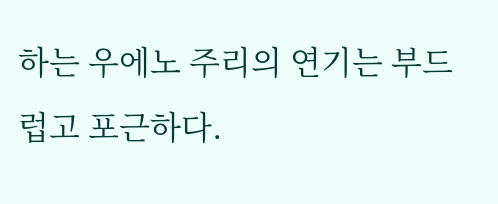하는 우에노 주리의 연기는 부드럽고 포근하다.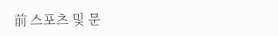前 스포츠 및 문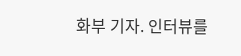화부 기자. 인터뷰를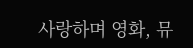사랑하며 영화, 뮤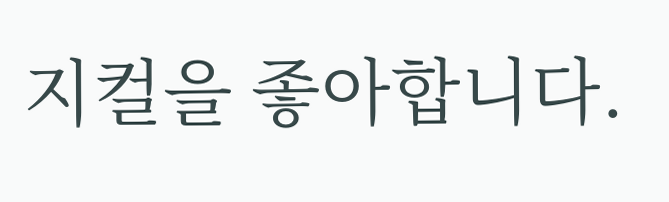지컬을 좋아합니다.